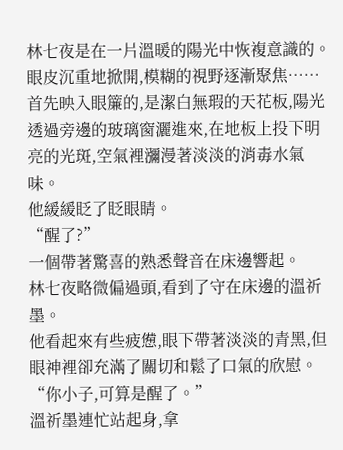林七夜是在一片溫暖的陽光中恢複意識的。
眼皮沉重地掀開,模糊的視野逐漸聚焦……
首先映入眼簾的,是潔白無瑕的天花板,陽光透過旁邊的玻璃窗灑進來,在地板上投下明亮的光斑,空氣裡瀰漫著淡淡的消毒水氣味。
他緩緩眨了眨眼睛。
“醒了?”
一個帶著驚喜的熟悉聲音在床邊響起。
林七夜略微偏過頭,看到了守在床邊的溫祈墨。
他看起來有些疲憊,眼下帶著淡淡的青黑,但眼神裡卻充滿了關切和鬆了口氣的欣慰。
“你小子,可算是醒了。”
溫祈墨連忙站起身,拿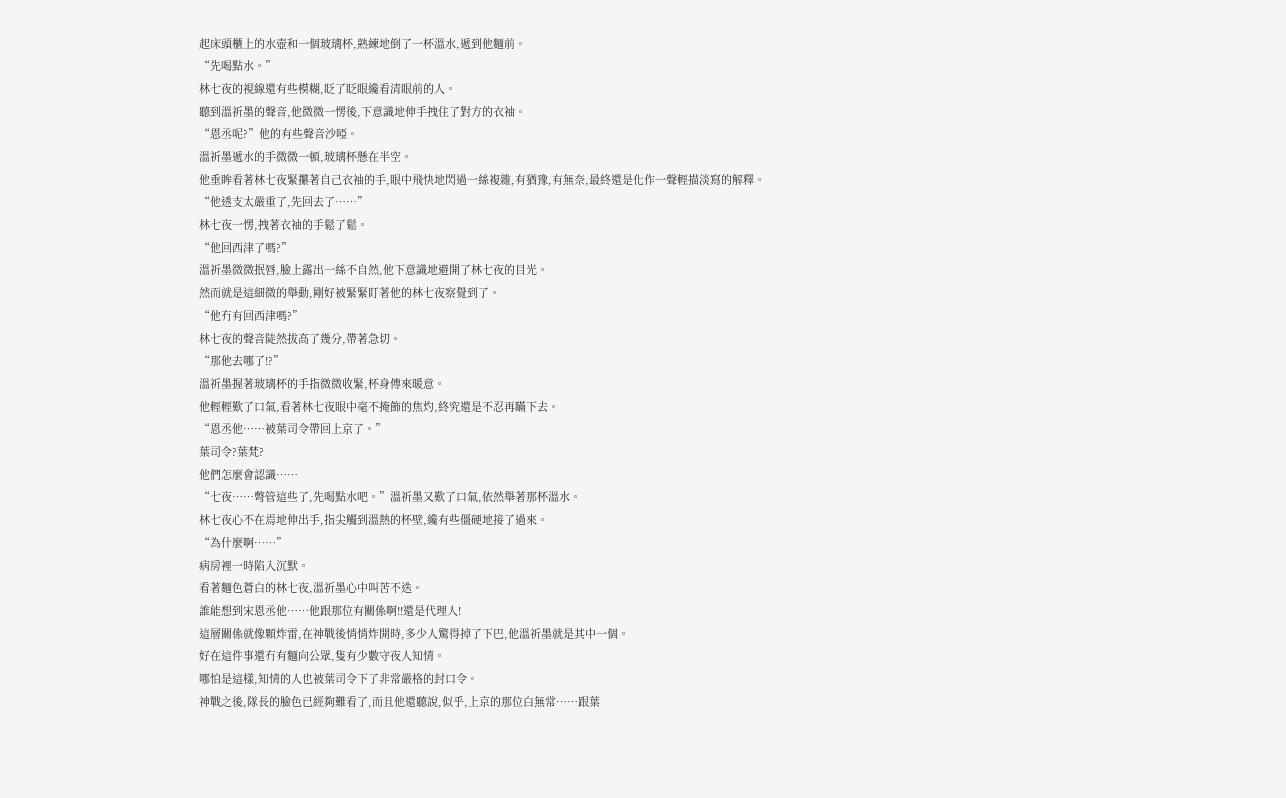起床頭櫃上的水壺和一個玻璃杯,熟練地倒了一杯溫水,遞到他麵前。
“先喝點水。”
林七夜的視線還有些模糊,眨了眨眼纔看清眼前的人。
聽到溫祈墨的聲音,他微微一愣後,下意識地伸手拽住了對方的衣袖。
“恩丞呢?”他的有些聲音沙啞。
溫祈墨遞水的手微微一頓,玻璃杯懸在半空。
他垂眸看著林七夜緊攥著自己衣袖的手,眼中飛快地閃過一絲複雜,有猶豫,有無奈,最終還是化作一聲輕描淡寫的解釋。
“他透支太嚴重了,先回去了……”
林七夜一愣,拽著衣袖的手鬆了鬆。
“他回西津了嗎?”
溫祈墨微微抿唇,臉上露出一絲不自然,他下意識地避開了林七夜的目光。
然而就是這細微的舉動,剛好被緊緊盯著他的林七夜察覺到了。
“他冇有回西津嗎?”
林七夜的聲音陡然拔高了幾分,帶著急切。
“那他去哪了!?”
溫祈墨握著玻璃杯的手指微微收緊,杯身傳來暖意。
他輕輕歎了口氣,看著林七夜眼中毫不掩飾的焦灼,終究還是不忍再瞞下去。
“恩丞他……被葉司令帶回上京了。”
葉司令?葉梵?
他們怎麼會認識……
“七夜……彆管這些了,先喝點水吧。”溫祈墨又歎了口氣,依然舉著那杯溫水。
林七夜心不在焉地伸出手,指尖觸到溫熱的杯壁,纔有些僵硬地接了過來。
“為什麼啊……”
病房裡一時陷入沉默。
看著麵色蒼白的林七夜,溫祈墨心中叫苦不迭。
誰能想到宋恩丞他……他跟那位有關係啊!!還是代理人!
這層關係就像顆炸雷,在神戰後悄悄炸開時,多少人驚得掉了下巴,他溫祈墨就是其中一個。
好在這件事還冇有麵向公眾,隻有少數守夜人知情。
哪怕是這樣,知情的人也被葉司令下了非常嚴格的封口令。
神戰之後,隊長的臉色已經夠難看了,而且他還聽說,似乎,上京的那位白無常……跟葉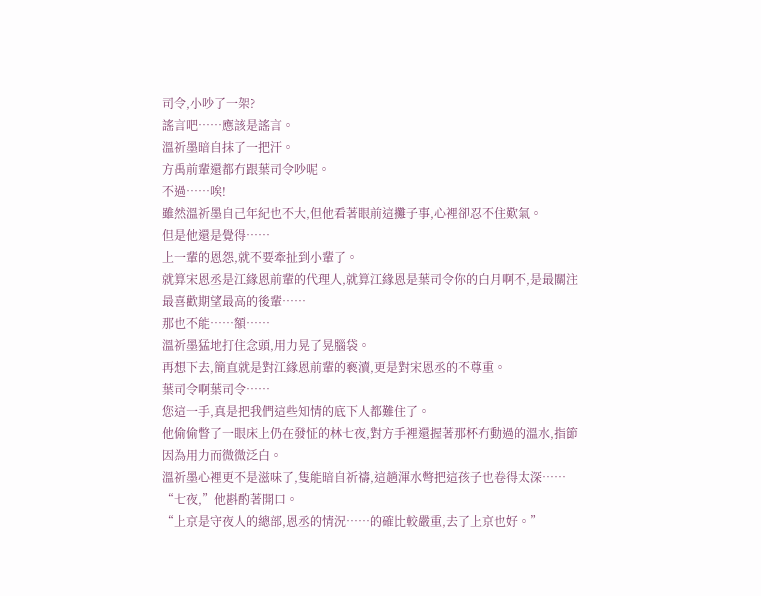司令,小吵了一架?
謠言吧……應該是謠言。
溫祈墨暗自抹了一把汗。
方禹前輩還都冇跟葉司令吵呢。
不過……唉!
雖然溫祈墨自己年紀也不大,但他看著眼前這攤子事,心裡卻忍不住歎氣。
但是他還是覺得……
上一輩的恩怨,就不要牽扯到小輩了。
就算宋恩丞是江緣恩前輩的代理人,就算江緣恩是葉司令你的白月啊不,是最關注最喜歡期望最高的後輩……
那也不能……額……
溫祈墨猛地打住念頭,用力晃了晃腦袋。
再想下去,簡直就是對江緣恩前輩的褻瀆,更是對宋恩丞的不尊重。
葉司令啊葉司令……
您這一手,真是把我們這些知情的底下人都難住了。
他偷偷瞥了一眼床上仍在發怔的林七夜,對方手裡還握著那杯冇動過的溫水,指節因為用力而微微泛白。
溫祈墨心裡更不是滋味了,隻能暗自祈禱,這趟渾水彆把這孩子也卷得太深……
“七夜,”他斟酌著開口。
“上京是守夜人的總部,恩丞的情況……的確比較嚴重,去了上京也好。”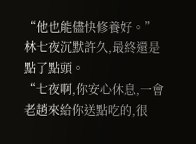“他也能儘快修養好。”
林七夜沉默許久,最終還是點了點頭。
“七夜啊,你安心休息,一會老趙來給你送點吃的,很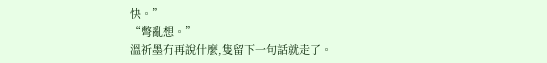快。”
“彆亂想。”
溫祈墨冇再說什麼,隻留下一句話就走了。